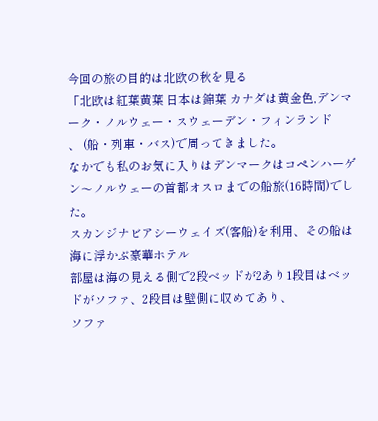今回の旅の目的は北欧の秋を見る
「北欧は紅葉黄葉 日本は錦葉 カナダは黄金色,デンマーク・ノルウェー・スウェーデン・フィンランド
、 (船・列車・バス)で周ってきました。
なかでも私のお気に入りはデンマークはコペンハーゲン〜ノルウェーの首都オスロまでの船旅(16時間)でした。
スカンジナビアシーウェイズ(客船)を利用、その船は海に浮かぶ豪華ホテル
部屋は海の見える側で2段ベッドが2あり1段目はベッドがソファ、2段目は壁側に収めてあり、
ソファ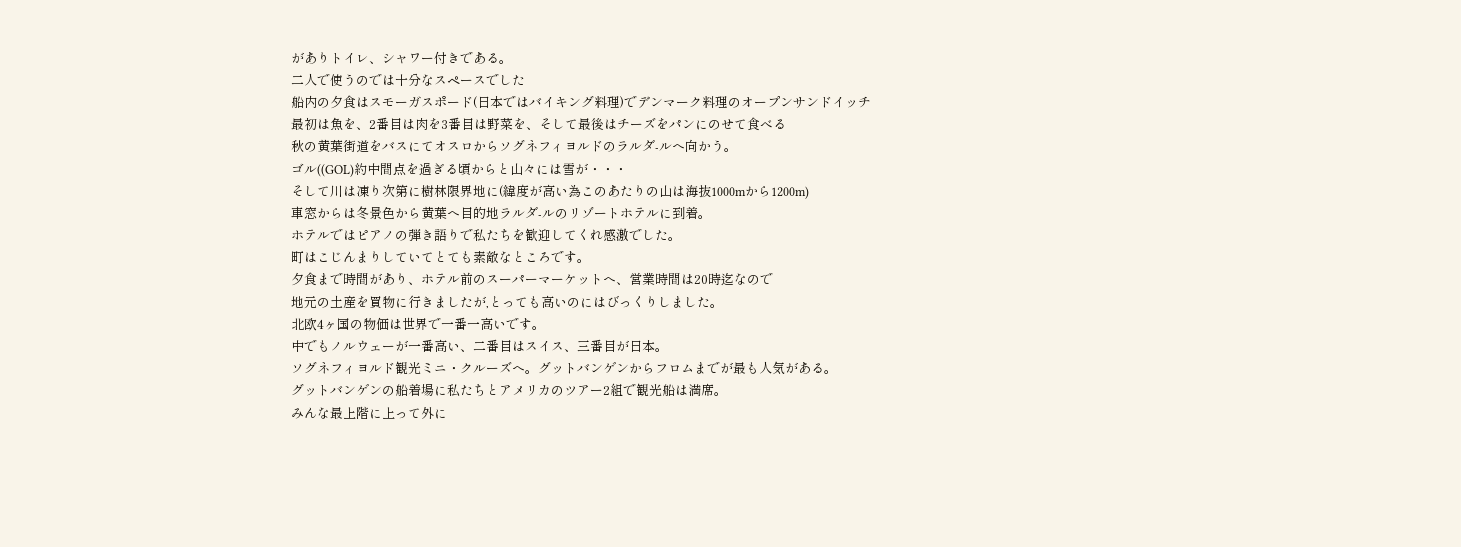がありトイレ、シャワー付きである。
二人で使うのでは十分なスペースでした
船内の夕食はスモーガスポード(日本ではバイキング料理)でデンマーク料理のオープンサンドイッチ
最初は魚を、2番目は肉を3番目は野菜を、そして最後はチーズをパンにのせて食べる
秋の黄葉街道をバスにてオスロからソグネフィヨルドのラルダ-ルへ向かう。
ゴル((GOL)約中間点を過ぎる頃からと山々には雪が・・・
そして川は凍り次第に樹林限界地に(緯度が高い為このあたりの山は海抜1000mから1200m)
車窓からは冬景色から黄葉へ目的地ラルダ-ルのリゾートホテルに到着。
ホテルではピアノの弾き語りで私たちを歓迎してくれ感激でした。
町はこじんまりしていてとても素敵なところです。
夕食まで時間があり、ホテル前のスーパーマーケットへ、営業時間は20時迄なので
地元の土産を買物に行きましたが,とっても高いのにはびっくりしました。
北欧4ヶ国の物価は世界で一番一高いです。
中でもノルウェーが一番高い、二番目はスイス、三番目が日本。
ソグネフィヨルド観光ミニ・クルーズへ。グットバンゲンからフロムまでが最も人気がある。
グットバンゲンの船着場に私たちとアメリカのツアー2組で観光船は満席。
みんな最上階に上って外に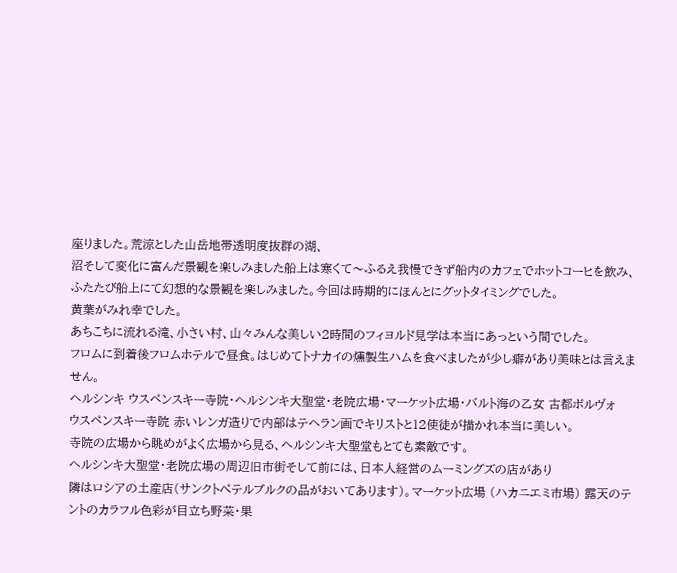座りました。荒涼とした山岳地帯透明度抜群の湖、
沼そして変化に富んだ景観を楽しみました船上は寒くて〜ふるえ我慢できず船内のカフェでホットコーヒを飲み、
ふたたび船上にて幻想的な景観を楽しみました。今回は時期的にほんとにグットタイミングでした。
黄葉がみれ幸でした。
あちこちに流れる滝、小さい村、山々みんな美しい2時間のフィヨルド見学は本当にあっという間でした。
フロムに到着後フロムホテルで昼食。はじめてトナカイの燻製生ハムを食べましたが少し癖があり美味とは言えません。
ヘルシンキ ウスペンスキー寺院・ヘルシンキ大聖堂・老院広場・マーケット広場・バルト海の乙女 古都ボルヴォ
ウスペンスキー寺院 赤いレンガ造りで内部はテヘラン画でキリストと12使徒が描かれ本当に美しい。
寺院の広場から眺めがよく広場から見る、ヘルシンキ大聖堂もとても素敵です。
ヘルシンキ大聖堂・老院広場の周辺旧市街そして前には、日本人経営のムーミングズの店があり
隣はロシアの土産店(サンクトぺテルブルクの品がおいてあります)。マーケット広場 (ハカニエミ市場) 露天のテントのカラフル色彩が目立ち野菜・果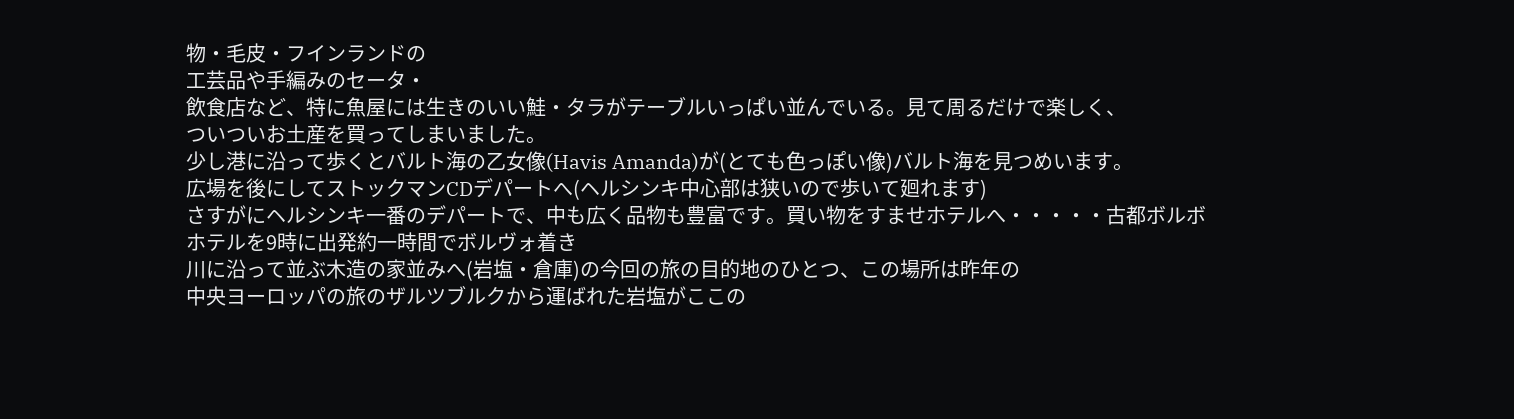物・毛皮・フインランドの
工芸品や手編みのセータ・
飲食店など、特に魚屋には生きのいい鮭・タラがテーブルいっぱい並んでいる。見て周るだけで楽しく、
ついついお土産を買ってしまいました。
少し港に沿って歩くとバルト海の乙女像(Havis Amanda)が(とても色っぽい像)バルト海を見つめいます。
広場を後にしてストックマンCDデパートへ(ヘルシンキ中心部は狭いので歩いて廻れます)
さすがにヘルシンキ一番のデパートで、中も広く品物も豊富です。買い物をすませホテルへ・・・・・古都ボルボ
ホテルを9時に出発約一時間でボルヴォ着き
川に沿って並ぶ木造の家並みへ(岩塩・倉庫)の今回の旅の目的地のひとつ、この場所は昨年の
中央ヨーロッパの旅のザルツブルクから運ばれた岩塩がここの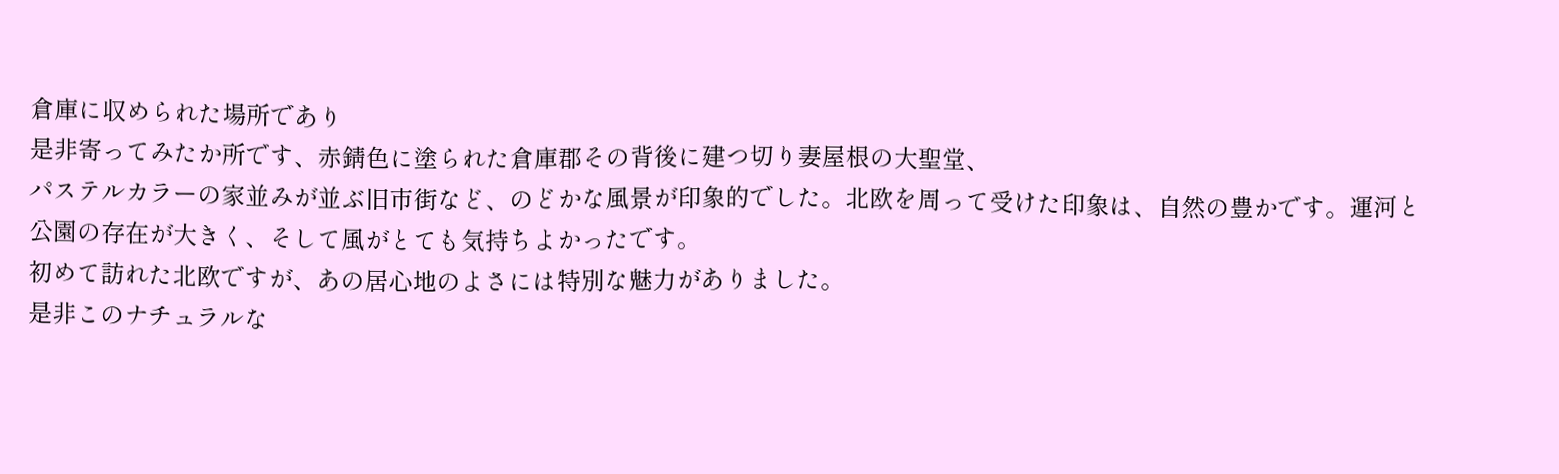倉庫に収められた場所であり
是非寄ってみたか所です、赤錆色に塗られた倉庫郡その背後に建つ切り妻屋根の大聖堂、
パステルカラーの家並みが並ぶ旧市街など、のどかな風景が印象的でした。北欧を周って受けた印象は、自然の豊かです。運河と公園の存在が大きく、そして風がとても気持ちよかったです。
初めて訪れた北欧ですが、あの居心地のよさには特別な魅力がありました。
是非このナチュラルな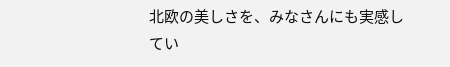北欧の美しさを、みなさんにも実感してい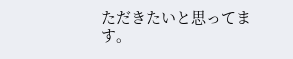ただきたいと思ってます。